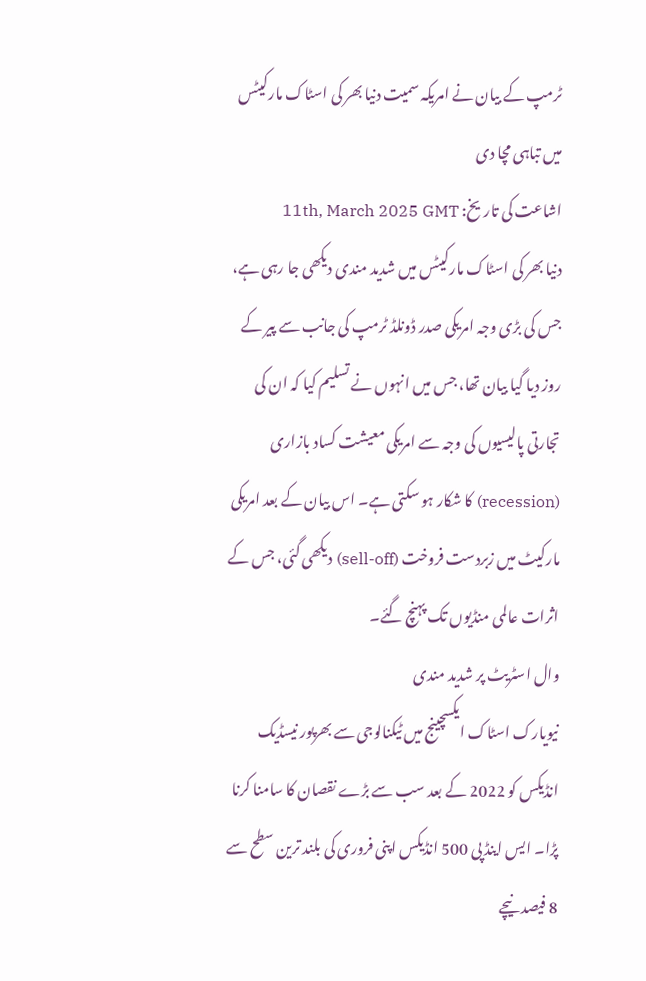ٹرمپ کے بیان نے امریکہ سمیت دنیا بھر کی اسٹاک مارکیٹس میں تباہی مچا دی
اشاعت کی تاریخ: 11th, March 2025 GMT
دنیا بھر کی اسٹاک مارکیٹس میں شدید مندی دیکھی جا رہی ہے، جس کی بڑی وجہ امریکی صدر ڈونلڈ ٹرمپ کی جانب سے پیر کے روز دیا گیا بیان تھا، جس میں انہوں نے تسلیم کیا کہ ان کی تجارتی پالیسیوں کی وجہ سے امریکی معیشت کساد بازاری (recession) کا شکار ہو سکتی ہے۔ اس بیان کے بعد امریکی مارکیٹ میں زبردست فروخت (sell-off) دیکھی گئی، جس کے اثرات عالمی منڈیوں تک پہنچ گئے۔
وال اسٹریٹ پر شدید مندی
نیویارک اسٹاک ایکسچینج میں ٹیکنالوجی سے بھرپور نیسڈیک انڈیکس کو 2022 کے بعد سب سے بڑے نقصان کا سامنا کرنا پڑا۔ ایس اینڈ پی 500 انڈیکس اپنی فروری کی بلند ترین سطح سے 8 فیصد نیچے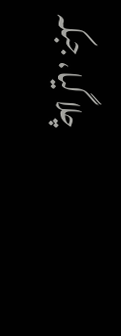چلا گیا، جبکہ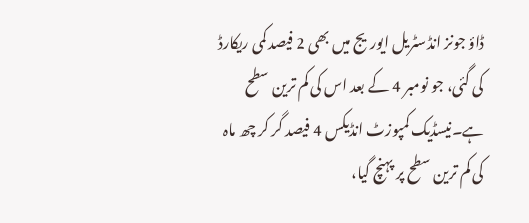ڈاؤ جونز انڈسٹریل ایوریج میں بھی 2 فیصد کمی ریکارڈ کی گئی، جو نومبر 4 کے بعد اس کی کم ترین سطح ہے۔نیسڈیک کمپوزٹ انڈیکس 4 فیصد گر کر چھ ماہ کی کم ترین سطح پر پہنچ گیا،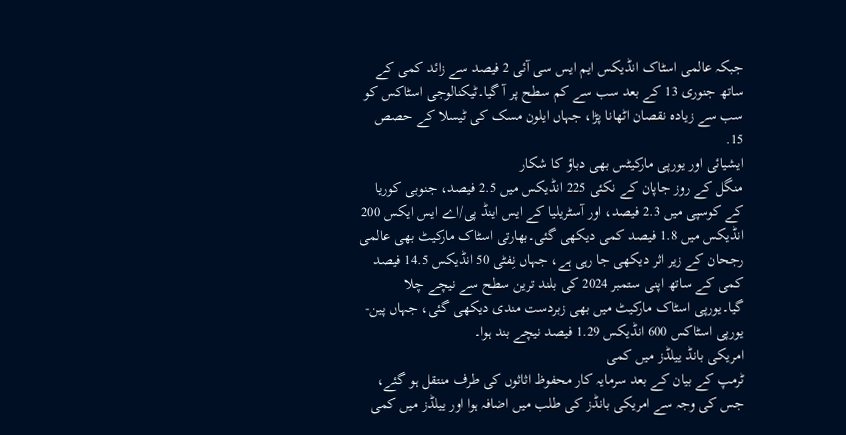جبکہ عالمی اسٹاک انڈیکس ایم ایس سی آئی 2 فیصد سے زائد کمی کے ساتھ جنوری 13 کے بعد سب سے کم سطح پر آ گیا۔ٹیکنالوجی اسٹاکس کو سب سے زیادہ نقصان اٹھانا پڑا، جہاں ایلون مسک کی ٹیسلا کے حصص 15.
ایشیائی اور یورپی مارکیٹس بھی دباؤ کا شکار
منگل کے روز جاپان کے نکئی 225 انڈیکس میں 2.5 فیصد، جنوبی کوریا کے کوسپی میں 2.3 فیصد، اور آسٹریلیا کے ایس اینڈ پی/اے ایس ایکس 200 انڈیکس میں 1.8 فیصد کمی دیکھی گئی۔بھارتی اسٹاک مارکیٹ بھی عالمی رجحان کے زیر اثر دیکھی جا رہی ہے، جہاں نِفٹی 50 انڈیکس 14.5 فیصد کمی کے ساتھ اپنی ستمبر 2024 کی بلند ترین سطح سے نیچے چلا گیا۔یورپی اسٹاک مارکیٹ میں بھی زبردست مندی دیکھی گئی، جہاں پین-یورپی اسٹاکس 600 انڈیکس 1.29 فیصد نیچے بند ہوا۔
امریکی بانڈ ییلڈز میں کمی
ٹرمپ کے بیان کے بعد سرمایہ کار محفوظ اثاثوں کی طرف منتقل ہو گئے، جس کی وجہ سے امریکی بانڈز کی طلب میں اضافہ ہوا اور ییلڈز میں کمی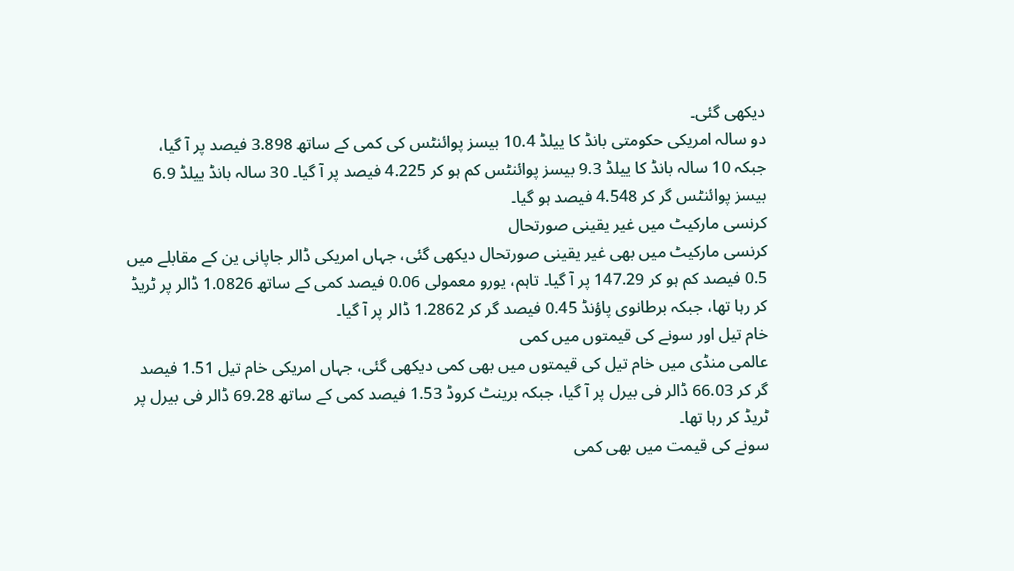دیکھی گئی۔
دو سالہ امریکی حکومتی بانڈ کا ییلڈ 10.4 بیسز پوائنٹس کی کمی کے ساتھ 3.898 فیصد پر آ گیا، جبکہ 10 سالہ بانڈ کا ییلڈ 9.3 بیسز پوائنٹس کم ہو کر 4.225 فیصد پر آ گیا۔ 30 سالہ بانڈ ییلڈ 6.9 بیسز پوائنٹس گر کر 4.548 فیصد ہو گیا۔
کرنسی مارکیٹ میں غیر یقینی صورتحال
کرنسی مارکیٹ میں بھی غیر یقینی صورتحال دیکھی گئی، جہاں امریکی ڈالر جاپانی ین کے مقابلے میں 0.5 فیصد کم ہو کر 147.29 پر آ گیا۔ تاہم، یورو معمولی 0.06 فیصد کمی کے ساتھ 1.0826 ڈالر پر ٹریڈ کر رہا تھا، جبکہ برطانوی پاؤنڈ 0.45 فیصد گر کر 1.2862 ڈالر پر آ گیا۔
خام تیل اور سونے کی قیمتوں میں کمی
عالمی منڈی میں خام تیل کی قیمتوں میں بھی کمی دیکھی گئی، جہاں امریکی خام تیل 1.51 فیصد گر کر 66.03 ڈالر فی بیرل پر آ گیا، جبکہ برینٹ کروڈ 1.53 فیصد کمی کے ساتھ 69.28 ڈالر فی بیرل پر ٹریڈ کر رہا تھا۔
سونے کی قیمت میں بھی کمی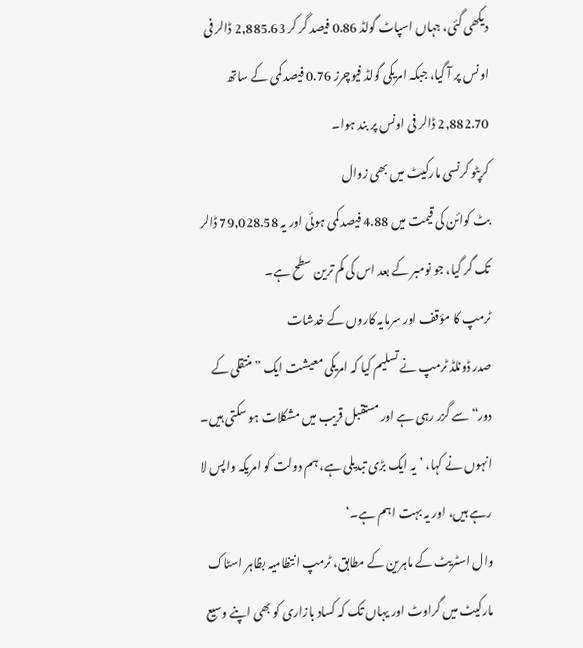دیکھی گئی، جہاں اسپاٹ گولڈ 0.86 فیصد گر کر 2,885.63 ڈالر فی اونس پر آ گیا، جبکہ امریکی گولڈ فیوچرز 0.76 فیصد کمی کے ساتھ 2,882.70 ڈالر فی اونس پر بند ہوا۔
کرپٹو کرنسی مارکیٹ میں بھی زوال
بٹ کوائن کی قیمت میں 4.88 فیصد کمی ہوئی اور یہ 79,028.58 ڈالر تک گر گیا، جو نومبر کے بعد اس کی کم ترین سطح ہے۔
ٹرمپ کا مؤقف اور سرمایہ کاروں کے خدشات
صدر ڈونلڈ ٹرمپ نے تسلیم کیا کہ امریکی معیشت ایک ”منتقلی کے دور“ سے گزر رہی ہے اور مستقبل قریب میں مشکلات ہو سکتی ہیں۔ انہوں نے کہا، ’یہ ایک بڑی تبدیلی ہے، ہم دولت کو امریکہ واپس لا رہے ہیں، اور یہ بہت اہم ہے۔‘
وال اسٹریٹ کے ماہرین کے مطابق، ٹرمپ انتظامیہ بظاہر اسٹاک مارکیٹ میں گراوٹ اور یہاں تک کہ کساد بازاری کو بھی اپنے وسیع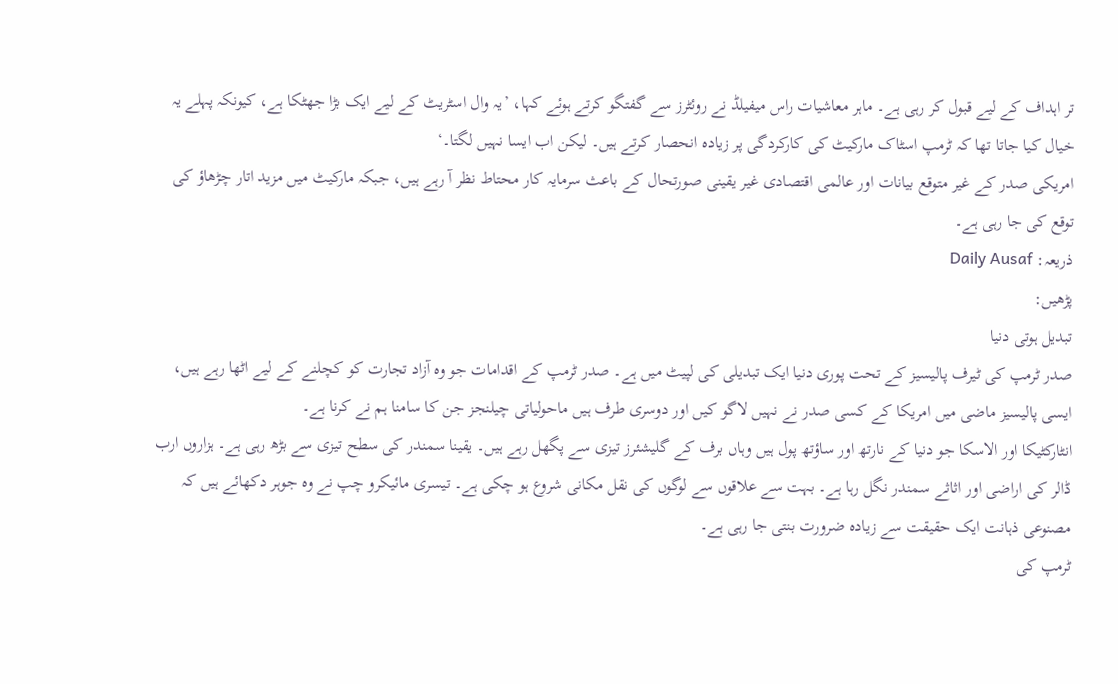تر اہداف کے لیے قبول کر رہی ہے۔ ماہر معاشیات راس میفیلڈ نے روئٹرز سے گفتگو کرتے ہوئے کہا، ’یہ وال اسٹریٹ کے لیے ایک بڑا جھٹکا ہے، کیونکہ پہلے یہ خیال کیا جاتا تھا کہ ٹرمپ اسٹاک مارکیٹ کی کارکردگی پر زیادہ انحصار کرتے ہیں۔ لیکن اب ایسا نہیں لگتا۔‘
امریکی صدر کے غیر متوقع بیانات اور عالمی اقتصادی غیر یقینی صورتحال کے باعث سرمایہ کار محتاط نظر آ رہے ہیں، جبکہ مارکیٹ میں مزید اتار چڑھاؤ کی توقع کی جا رہی ہے۔
ذریعہ: Daily Ausaf
پڑھیں:
تبدیل ہوتی دنیا
صدر ٹرمپ کی ٹیرف پالیسیز کے تحت پوری دنیا ایک تبدیلی کی لپیٹ میں ہے۔ صدر ٹرمپ کے اقدامات جو وہ آزاد تجارت کو کچلنے کے لیے اٹھا رہے ہیں، ایسی پالیسیز ماضی میں امریکا کے کسی صدر نے نہیں لاگو کیں اور دوسری طرف ہیں ماحولیاتی چیلنجز جن کا سامنا ہم نے کرنا ہے۔
انٹارکٹیکا اور الاسکا جو دنیا کے نارتھ اور ساؤتھ پول ہیں وہاں برف کے گلیشئرز تیزی سے پگھل رہے ہیں۔ یقینا سمندر کی سطح تیزی سے بڑھ رہی ہے۔ ہزاروں ارب ڈالر کی اراضی اور اثاثے سمندر نگل رہا ہے۔ بہت سے علاقوں سے لوگوں کی نقل مکانی شروع ہو چکی ہے۔ تیسری مائیکرو چپ نے وہ جوہر دکھائے ہیں کہ مصنوعی ذہانت ایک حقیقت سے زیادہ ضرورت بنتی جا رہی ہے۔
ٹرمپ کی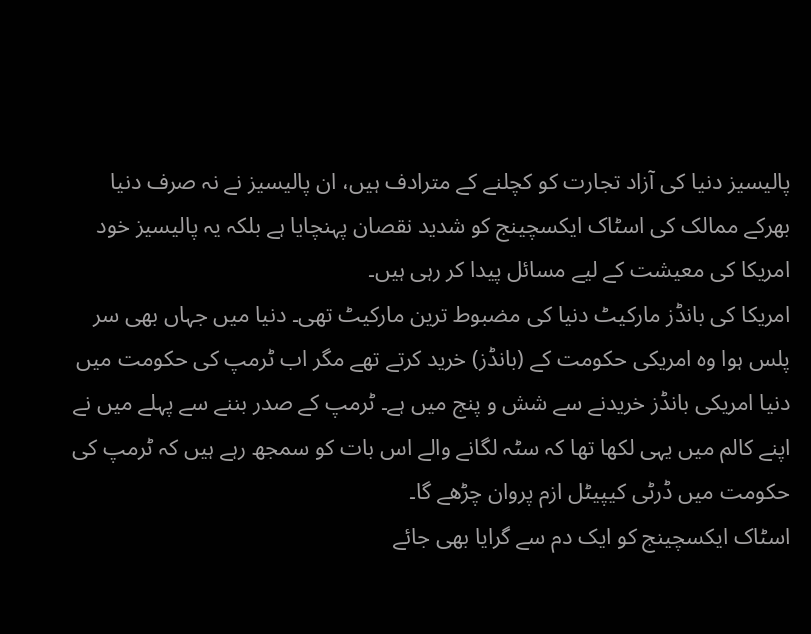پالیسیز دنیا کی آزاد تجارت کو کچلنے کے مترادف ہیں، ان پالیسیز نے نہ صرف دنیا بھرکے ممالک کی اسٹاک ایکسچینج کو شدید نقصان پہنچایا ہے بلکہ یہ پالیسیز خود امریکا کی معیشت کے لیے مسائل پیدا کر رہی ہیں۔
امریکا کی بانڈز مارکیٹ دنیا کی مضبوط ترین مارکیٹ تھی۔ دنیا میں جہاں بھی سر پلس ہوا وہ امریکی حکومت کے (بانڈز) خرید کرتے تھے مگر اب ٹرمپ کی حکومت میں دنیا امریکی بانڈز خریدنے سے شش و پنج میں ہے۔ ٹرمپ کے صدر بننے سے پہلے میں نے اپنے کالم میں یہی لکھا تھا کہ سٹہ لگانے والے اس بات کو سمجھ رہے ہیں کہ ٹرمپ کی حکومت میں ڈرٹی کیپیٹل ازم پروان چڑھے گا۔
اسٹاک ایکسچینج کو ایک دم سے گرایا بھی جائے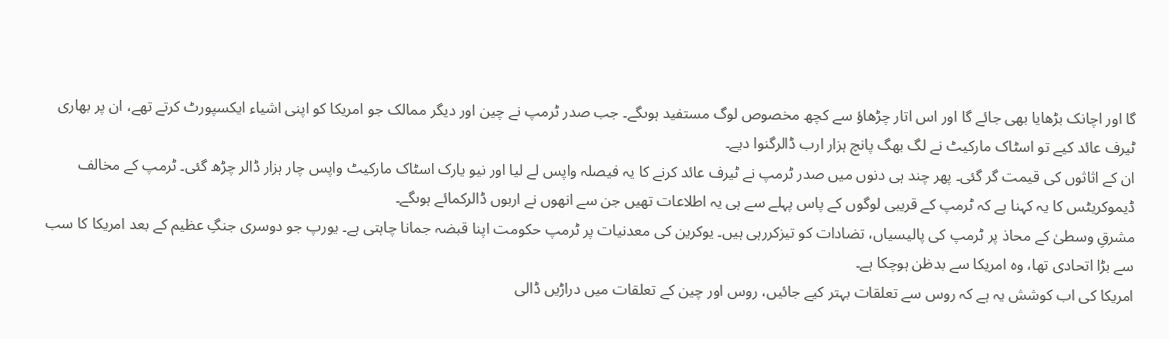گا اور اچانک بڑھایا بھی جائے گا اور اس اتار چڑھاؤ سے کچھ مخصوص لوگ مستفید ہوںگے۔ جب صدر ٹرمپ نے چین اور دیگر ممالک جو امریکا کو اپنی اشیاء ایکسپورٹ کرتے تھے، ان پر بھاری ٹیرف عائد کیے تو اسٹاک مارکیٹ نے لگ بھگ پانچ ہزار ارب ڈالرگنوا دیے۔
ان کے اثاثوں کی قیمت گر گئی۔ پھر چند ہی دنوں میں صدر ٹرمپ نے ٹیرف عائد کرنے کا یہ فیصلہ واپس لے لیا اور نیو یارک اسٹاک مارکیٹ واپس چار ہزار ڈالر چڑھ گئی۔ ٹرمپ کے مخالف ڈیموکریٹس کا یہ کہنا ہے کہ ٹرمپ کے قریبی لوگوں کے پاس پہلے سے ہی یہ اطلاعات تھیں جن سے انھوں نے اربوں ڈالرکمائے ہوںگے۔
مشرقِ وسطیٰ کے محاذ پر ٹرمپ کی پالیسیاں، تضادات کو تیزکررہی ہیں۔ یوکرین کی معدنیات پر ٹرمپ حکومت اپنا قبضہ جمانا چاہتی ہے۔ یورپ جو دوسری جنگِ عظیم کے بعد امریکا کا سب سے بڑا اتحادی تھا، وہ امریکا سے بدظن ہوچکا ہے۔
امریکا کی اب کوشش یہ ہے کہ روس سے تعلقات بہتر کیے جائیں، روس اور چین کے تعلقات میں دراڑیں ڈالی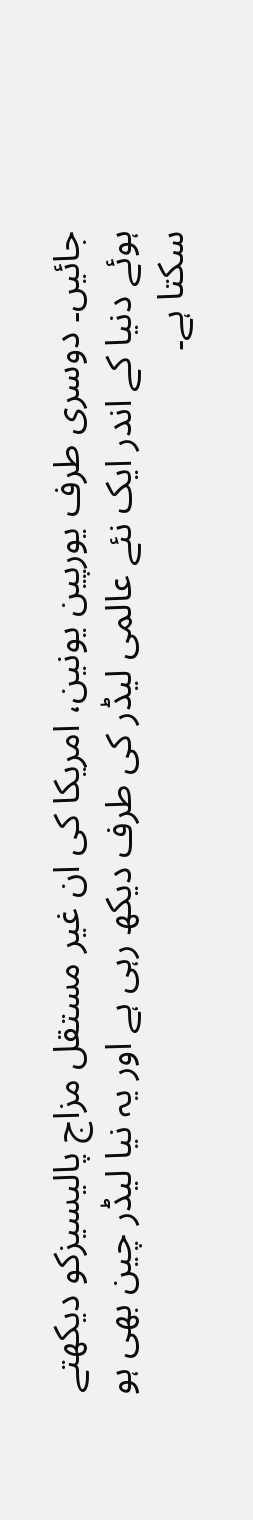جائیں۔ دوسری طرف یورپین یونین، امریکا کی ان غیر مستقل مزاج پالیسیزکو دیکھتے ہوئے دنیا کے اندر ایک نئے عالمی لیڈر کی طرف دیکھ رہی ہے اور یہ نیا لیڈر چین بھی ہو سکتا ہے۔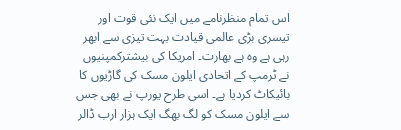اس تمام منظرنامے میں ایک نئی قوت اور تیسری بڑی عالمی قیادت بہت تیزی سے ابھر رہی ہے وہ ہے بھارت۔ امریکا کی بیشترکمپنیوں نے ٹرمپ کے اتحادی ایلون مسک کی گاڑیوں کا بائیکاٹ کردیا ہے۔ اسی طرح یورپ نے بھی جس سے ایلون مسک کو لگ بھگ ایک ہزار ارب ڈالر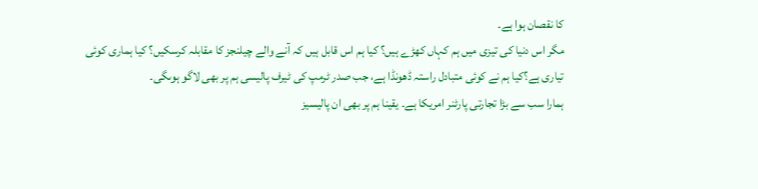کا نقصان ہوا ہے۔
مگر اس دنیا کی تیزی میں ہم کہاں کھڑے ہیں؟ کیا ہم اس قابل ہیں کہ آنے والے چیلنجز کا مقابلہ کرسکیں؟ کیا ہماری کوئی تیاری ہے؟کیا ہم نے کوئی متبادل راستہ ڈھونڈا ہے، جب صدر ٹرمپ کی ٹیرف پالیسی ہم پر بھی لاگو ہوںگی۔
ہمارا سب سے بڑا تجارتی پارٹنر امریکا ہے۔ یقینا ہم پر بھی ان پالیسیز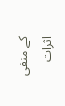کے منفی اثرات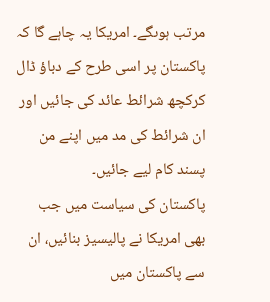مرتب ہوںگے۔ امریکا یہ چاہے گا کہ پاکستان پر اسی طرح کے دباؤ ڈال کرکچھ شرائط عائد کی جائیں اور ان شرائط کی مد میں اپنے من پسند کام لیے جائیں۔
پاکستان کی سیاست میں جب بھی امریکا نے پالیسیز بنائیں، ان سے پاکستان میں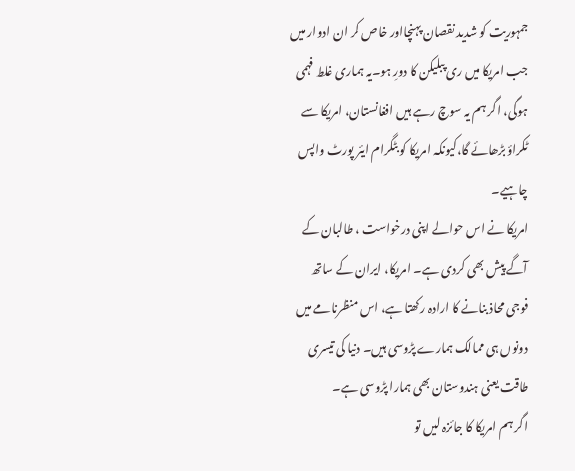جمہوریت کو شدید نقصان پہنچااور خاص کر ان ادوار میں جب امریکا میں ری پبلیکن کا دورِ ہو۔یہ ہماری غلط فہمی ہوگی، اگر ہم یہ سوچ رہے ہیں افغانستان، امریکا سے ٹکراؤ بڑھائے گا،کیونکہ امریکا کو بٹگرام ایئر پورٹ واپس چاہیے۔
امریکا نے اس حوالے اپنی درخواست ، طالبان کے آگے پیش بھی کردی ہے۔ امریکا، ایران کے ساتھ فوجی محاذ بنانے کا ارادہ رکھتا ہے، اس منظرنامے میں دونوں ہی ممالک ہمارے پڑوسی ہیں۔ دنیا کی تیسری طاقت یعنی ہندوستان بھی ہمارا پڑوسی ہے۔
اگر ہم امریکا کا جائزہ لیں تو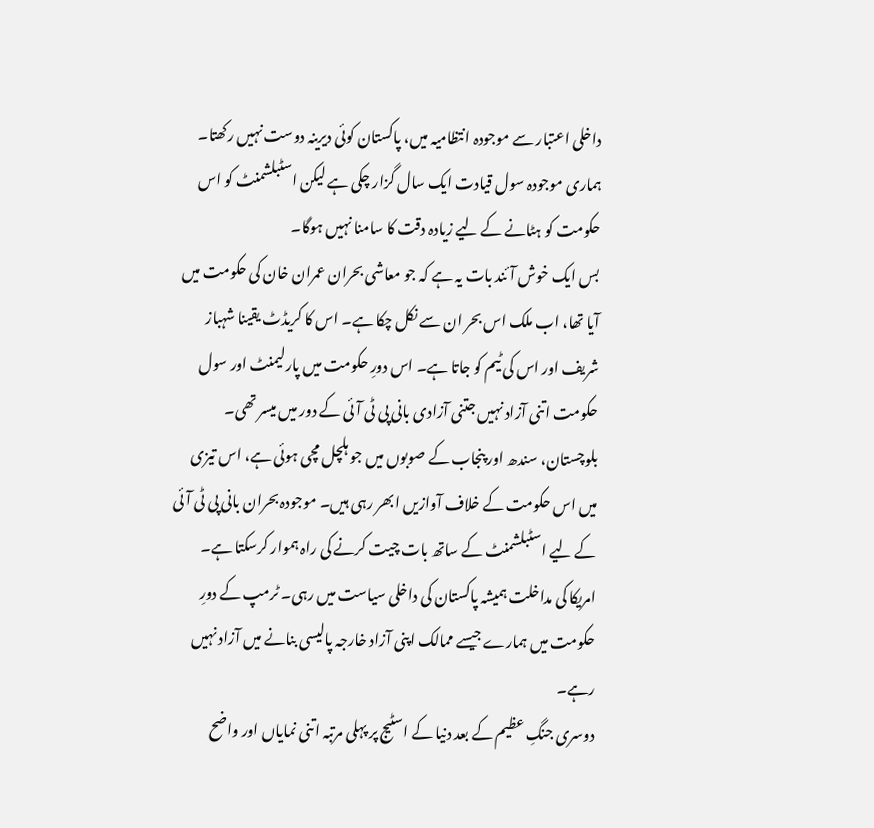داخلی اعتبار سے موجودہ انتظامیہ میں، پاکستان کوئی دیرینہ دوست نہیں رکھتا۔ ہماری موجودہ سول قیادت ایک سال گزار چکی ہے لیکن اسٹبلشمنٹ کو اس حکومت کو ہٹانے کے لیے زیادہ دقت کا سامنا نہیں ہوگا۔
بس ایک خوش آئند بات یہ ہے کہ جو معاشی بحران عمران خان کی حکومت میں آیا تھا، اب ملک اس بحر ان سے نکل چکا ہے۔ اس کا کریڈٹ یقینا شہباز شریف اور اس کی ٹیم کو جاتا ہے۔ اس دورِ حکومت میں پارلیمنٹ اور سول حکومت اتنی آزاد نہیں جتنی آزادی بانی پی ٹی آئی کے دور میں میسر تھی۔
بلوچستان، سندھ اور پنجاب کے صوبوں میں جو ہلچل مچی ہوئی ہے، اس تیزی میں اس حکومت کے خلاف آوازیں ابھر رہی ہیں۔ موجودہ بحران بانی پی ٹی آئی کے لیے اسٹبلشمنٹ کے ساتھ بات چیت کرنے کی راہ ہموار کرسکتا ہے۔ امریکا کی مداخلت ہمیشہ پاکستان کی داخلی سیاست میں رہی۔ ٹرمپ کے دورِ حکومت میں ہمارے جیسے ممالک اپنی آزاد خارجہ پالیسی بنانے میں آزاد نہیں رہے۔
دوسری جنگِ عظیم کے بعد دنیا کے اسٹیج پر پہلی مرتبہ اتنی نمایاں اور واضح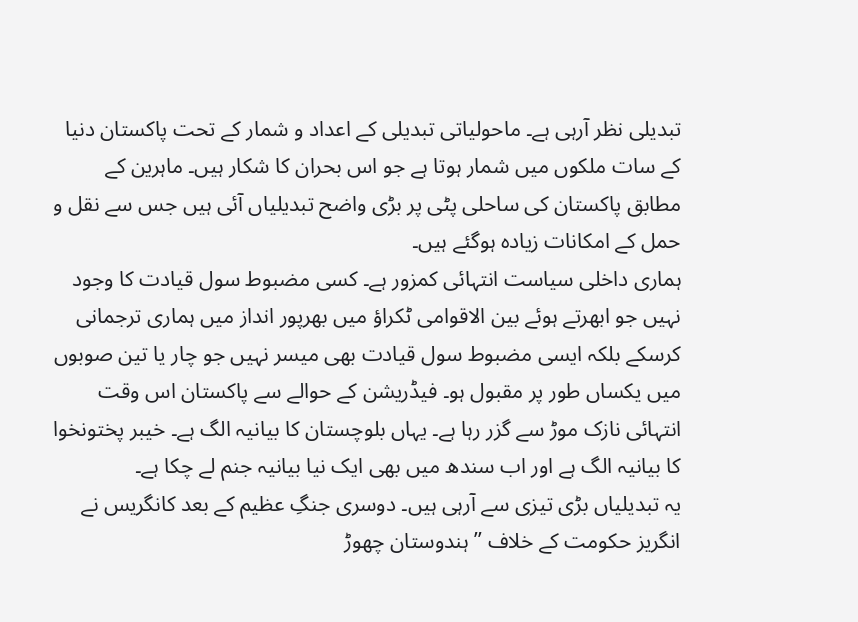تبدیلی نظر آرہی ہے۔ ماحولیاتی تبدیلی کے اعداد و شمار کے تحت پاکستان دنیا کے سات ملکوں میں شمار ہوتا ہے جو اس بحران کا شکار ہیں۔ ماہرین کے مطابق پاکستان کی ساحلی پٹی پر بڑی واضح تبدیلیاں آئی ہیں جس سے نقل و حمل کے امکانات زیادہ ہوگئے ہیں۔
ہماری داخلی سیاست انتہائی کمزور ہے۔ کسی مضبوط سول قیادت کا وجود نہیں جو ابھرتے ہوئے بین الاقوامی ٹکراؤ میں بھرپور انداز میں ہماری ترجمانی کرسکے بلکہ ایسی مضبوط سول قیادت بھی میسر نہیں جو چار یا تین صوبوں میں یکساں طور پر مقبول ہو۔ فیڈریشن کے حوالے سے پاکستان اس وقت انتہائی نازک موڑ سے گزر رہا ہے۔ یہاں بلوچستان کا بیانیہ الگ ہے۔ خیبر پختونخوا کا بیانیہ الگ ہے اور اب سندھ میں بھی ایک نیا بیانیہ جنم لے چکا ہے۔
یہ تبدیلیاں بڑی تیزی سے آرہی ہیں۔ دوسری جنگِ عظیم کے بعد کانگریس نے انگریز حکومت کے خلاف ’’ہندوستان چھوڑ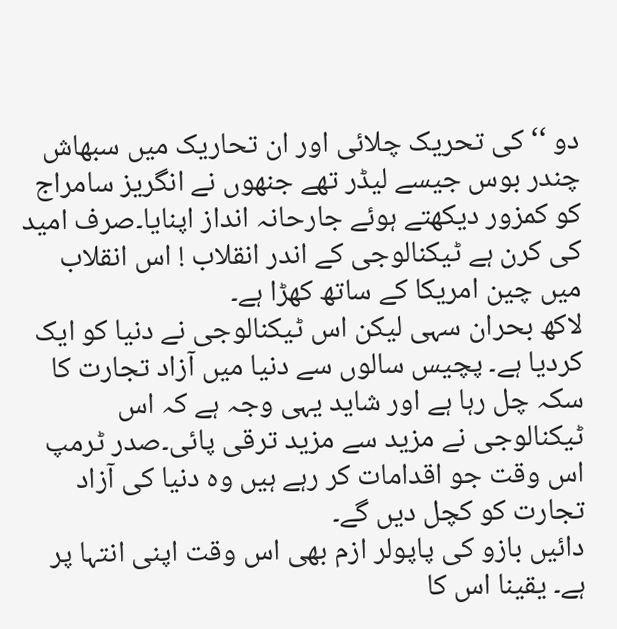دو ‘‘ کی تحریک چلائی اور ان تحاریک میں سبھاش چندر بوس جیسے لیڈر تھے جنھوں نے انگریز سامراج کو کمزور دیکھتے ہوئے جارحانہ انداز اپنایا۔صرف امید کی کرن ہے ٹیکنالوجی کے اندر انقلاب ! اس انقلاب میں چین امریکا کے ساتھ کھڑا ہے۔
لاکھ بحران سہی لیکن اس ٹیکنالوجی نے دنیا کو ایک کردیا ہے۔ پچیس سالوں سے دنیا میں آزاد تجارت کا سکہ چل رہا ہے اور شاید یہی وجہ ہے کہ اس ٹیکنالوجی نے مزید سے مزید ترقی پائی۔صدر ٹرمپ اس وقت جو اقدامات کر رہے ہیں وہ دنیا کی آزاد تجارت کو کچل دیں گے۔
دائیں بازو کی پاپولر ازم بھی اس وقت اپنی انتہا پر ہے۔ یقینا اس کا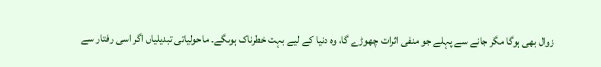زوال بھی ہوگا مگر جانے سے پہلے جو منفی اثرات چھوڑے گا، وہ دنیا کے لیے بہت خطرناک ہوںگے۔ ماحولیاتی تبدیلیاں اگر اسی رفتار سے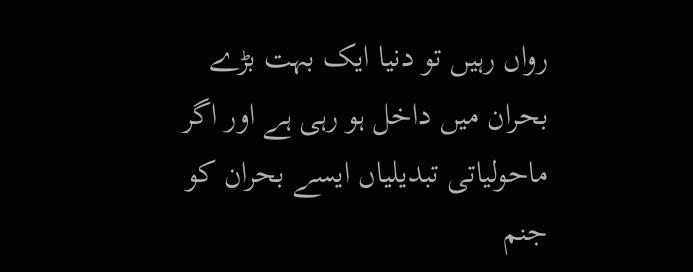رواں رہیں تو دنیا ایک بہت بڑے بحران میں داخل ہو رہی ہے اور اگر ماحولیاتی تبدیلیاں ایسے بحران کو جنم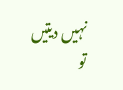نہیں دیتیں تو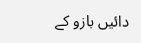دائیں بازو کے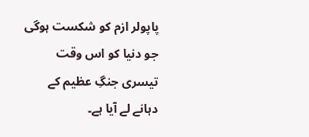پاپولر ازم کو شکست ہوگی جو دنیا کو اس وقت تیسری جنگِ عظیم کے دہانے لے آیا ہے۔